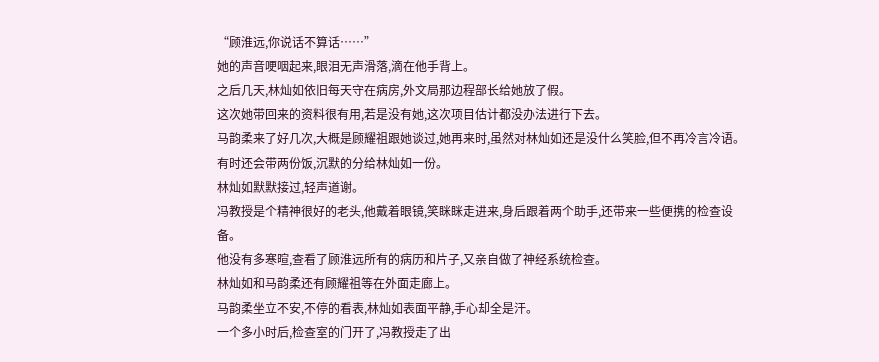“顾淮远,你说话不算话……”
她的声音哽咽起来,眼泪无声滑落,滴在他手背上。
之后几天,林灿如依旧每天守在病房,外文局那边程部长给她放了假。
这次她带回来的资料很有用,若是没有她,这次项目估计都没办法进行下去。
马韵柔来了好几次,大概是顾耀祖跟她谈过,她再来时,虽然对林灿如还是没什么笑脸,但不再冷言冷语。
有时还会带两份饭,沉默的分给林灿如一份。
林灿如默默接过,轻声道谢。
冯教授是个精神很好的老头,他戴着眼镜,笑眯眯走进来,身后跟着两个助手,还带来一些便携的检查设备。
他没有多寒暄,查看了顾淮远所有的病历和片子,又亲自做了神经系统检查。
林灿如和马韵柔还有顾耀祖等在外面走廊上。
马韵柔坐立不安,不停的看表,林灿如表面平静,手心却全是汗。
一个多小时后,检查室的门开了,冯教授走了出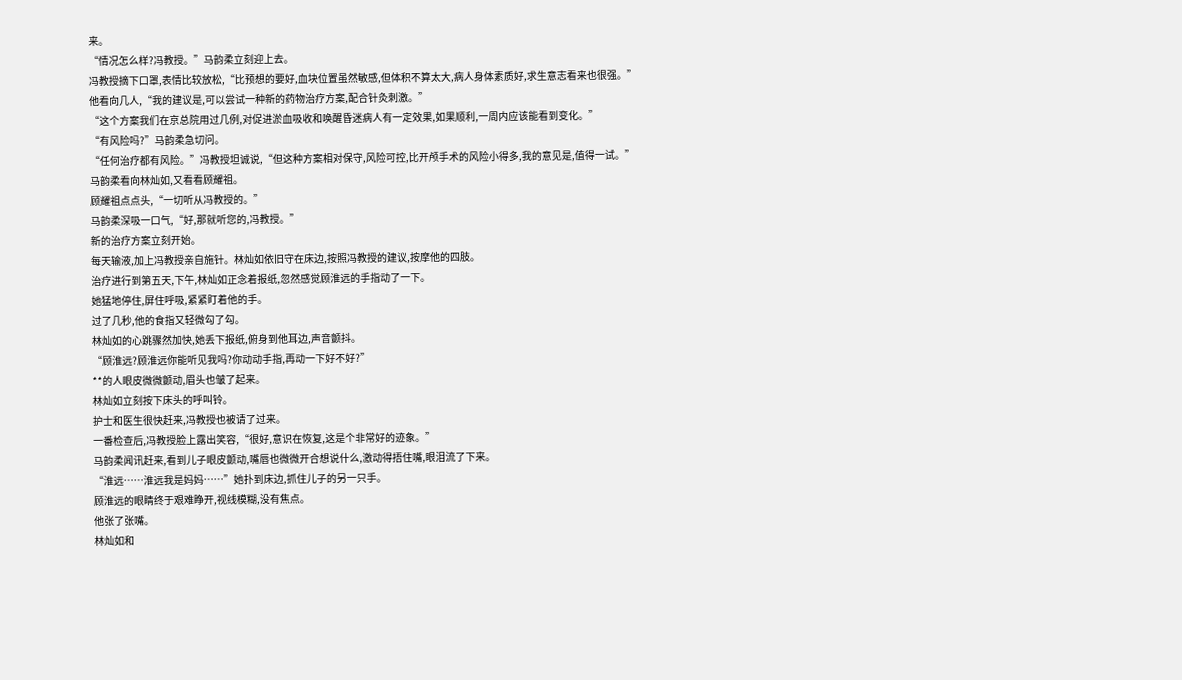来。
“情况怎么样?冯教授。”马韵柔立刻迎上去。
冯教授摘下口罩,表情比较放松,“比预想的要好,血块位置虽然敏感,但体积不算太大,病人身体素质好,求生意志看来也很强。”
他看向几人,“我的建议是,可以尝试一种新的药物治疗方案,配合针灸刺激。”
“这个方案我们在京总院用过几例,对促进淤血吸收和唤醒昏迷病人有一定效果,如果顺利,一周内应该能看到变化。”
“有风险吗?”马韵柔急切问。
“任何治疗都有风险。”冯教授坦诚说,“但这种方案相对保守,风险可控,比开颅手术的风险小得多,我的意见是,值得一试。”
马韵柔看向林灿如,又看看顾耀祖。
顾耀祖点点头,“一切听从冯教授的。”
马韵柔深吸一口气,“好,那就听您的,冯教授。”
新的治疗方案立刻开始。
每天输液,加上冯教授亲自施针。林灿如依旧守在床边,按照冯教授的建议,按摩他的四肢。
治疗进行到第五天,下午,林灿如正念着报纸,忽然感觉顾淮远的手指动了一下。
她猛地停住,屏住呼吸,紧紧盯着他的手。
过了几秒,他的食指又轻微勾了勾。
林灿如的心跳骤然加快,她丢下报纸,俯身到他耳边,声音颤抖。
“顾淮远?顾淮远你能听见我吗?你动动手指,再动一下好不好?”
**的人眼皮微微颤动,眉头也皱了起来。
林灿如立刻按下床头的呼叫铃。
护士和医生很快赶来,冯教授也被请了过来。
一番检查后,冯教授脸上露出笑容,“很好,意识在恢复,这是个非常好的迹象。”
马韵柔闻讯赶来,看到儿子眼皮颤动,嘴唇也微微开合想说什么,激动得捂住嘴,眼泪流了下来。
“淮远……淮远我是妈妈……”她扑到床边,抓住儿子的另一只手。
顾淮远的眼睛终于艰难睁开,视线模糊,没有焦点。
他张了张嘴。
林灿如和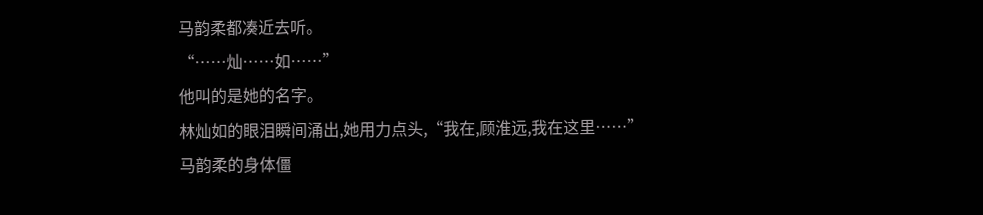马韵柔都凑近去听。
“……灿……如……”
他叫的是她的名字。
林灿如的眼泪瞬间涌出,她用力点头,“我在,顾淮远,我在这里……”
马韵柔的身体僵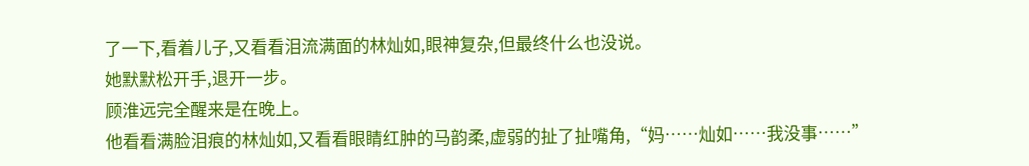了一下,看着儿子,又看看泪流满面的林灿如,眼神复杂,但最终什么也没说。
她默默松开手,退开一步。
顾淮远完全醒来是在晚上。
他看看满脸泪痕的林灿如,又看看眼睛红肿的马韵柔,虚弱的扯了扯嘴角,“妈……灿如……我没事……”